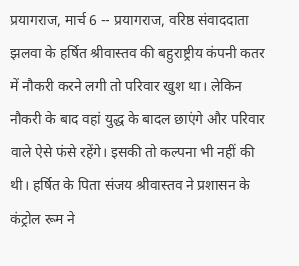प्रयागराज, मार्च 6 -- प्रयागराज, वरिष्ठ संवाददाता झलवा के हर्षित श्रीवास्तव की बहुराष्ट्रीय कंपनी कतर में नौकरी करने लगी तो परिवार खुश था। लेकिन नौकरी के बाद वहां युद्ध के बादल छाएंगे और परिवार वाले ऐसे फंसे रहेंगे। इसकी तो कल्पना भी नहीं की थी। हर्षित के पिता संजय श्रीवास्तव ने प्रशासन के कंट्रोल रूम ने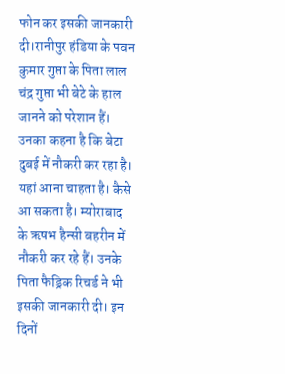फोन कर इसकी जानकारी दी।रानीपुर हंडिया के पवन कुमार गुप्ता के पिता लाल चंद्र गुप्ता भी बेटे के हाल जानने को परेशान हैं। उनका कहना है कि बेटा दुबई में नौकरी कर रहा है। यहां आना चाहता है। कैसे आ सकता है। म्योराबाद के ऋषभ हैन्सी बहरीन में नौकरी कर रहे हैं। उनके पिता फैड्रिक रिचर्ड ने भी इसकी जानकारी दी। इन दिनों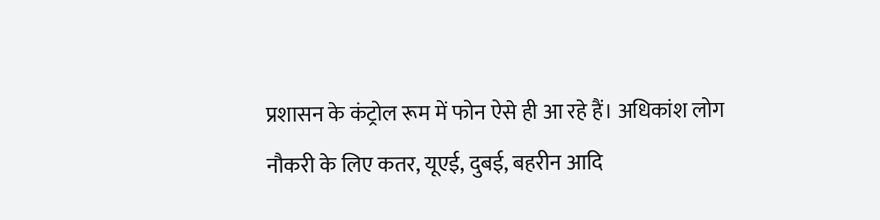प्रशासन के कंट्रोल रूम में फोन ऐसे ही आ रहे हैं। अधिकांश लोग नौकरी के लिए कतर, यूएई, दुबई, बहरीन आदि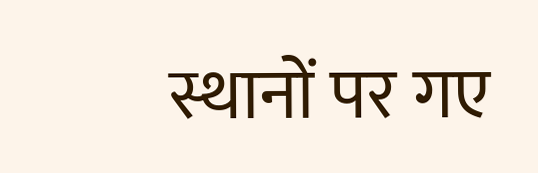स्थानों पर गए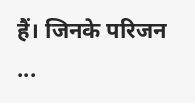हैं। जिनके परिजन ...